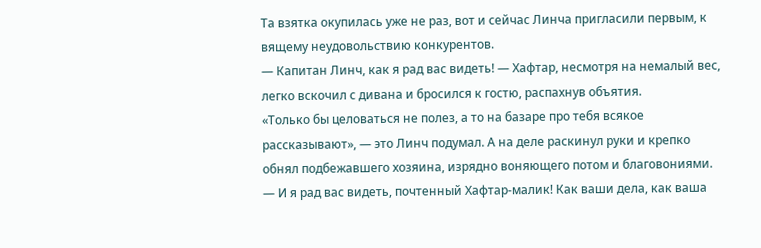Та взятка окупилась уже не раз, вот и сейчас Линча пригласили первым, к вящему неудовольствию конкурентов.
— Капитан Линч, как я рад вас видеть! — Хафтар, несмотря на немалый вес, легко вскочил с дивана и бросился к гостю, распахнув объятия.
«Только бы целоваться не полез, а то на базаре про тебя всякое рассказывают», — это Линч подумал. А на деле раскинул руки и крепко обнял подбежавшего хозяина, изрядно воняющего потом и благовониями.
— И я рад вас видеть, почтенный Хафтар-малик! Как ваши дела, как ваша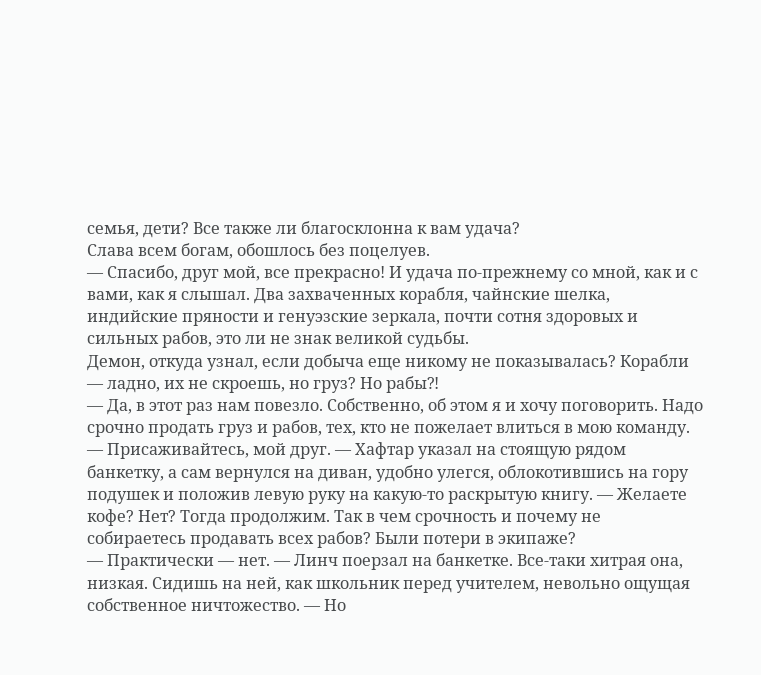семья, дети? Все также ли благосклонна к вам удача?
Слава всем богам, обошлось без поцелуев.
— Спасибо, друг мой, все прекрасно! И удача по-прежнему со мной, как и с вами, как я слышал. Два захваченных корабля, чайнские шелка, индийские пряности и генуэзские зеркала, почти сотня здоровых и сильных рабов, это ли не знак великой судьбы.
Демон, откуда узнал, если добыча еще никому не показывалась? Корабли — ладно, их не скроешь, но груз? Но рабы⁈
— Да, в этот раз нам повезло. Собственно, об этом я и хочу поговорить. Надо срочно продать груз и рабов, тех, кто не пожелает влиться в мою команду.
— Присаживайтесь, мой друг. — Хафтар указал на стоящую рядом банкетку, а сам вернулся на диван, удобно улегся, облокотившись на гору подушек и положив левую руку на какую-то раскрытую книгу. — Желаете кофе? Нет? Тогда продолжим. Так в чем срочность и почему не собираетесь продавать всех рабов? Были потери в экипаже?
— Практически — нет. — Линч поерзал на банкетке. Все-таки хитрая она, низкая. Сидишь на ней, как школьник перед учителем, невольно ощущая собственное ничтожество. — Но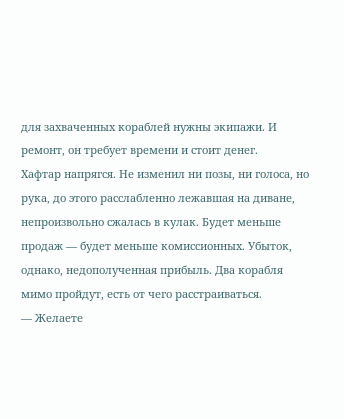для захваченных кораблей нужны экипажи. И ремонт, он требует времени и стоит денег.
Хафтар напрягся. Не изменил ни позы, ни голоса, но рука, до этого расслабленно лежавшая на диване, непроизвольно сжалась в кулак. Будет меньше продаж — будет меньше комиссионных. Убыток, однако, недополученная прибыль. Два корабля мимо пройдут, есть от чего расстраиваться.
— Желаете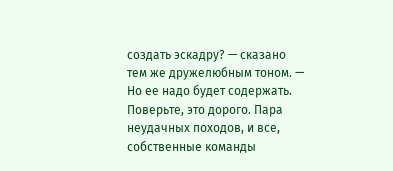создать эскадру? — сказано тем же дружелюбным тоном. — Но ее надо будет содержать. Поверьте, это дорого. Пара неудачных походов, и все, собственные команды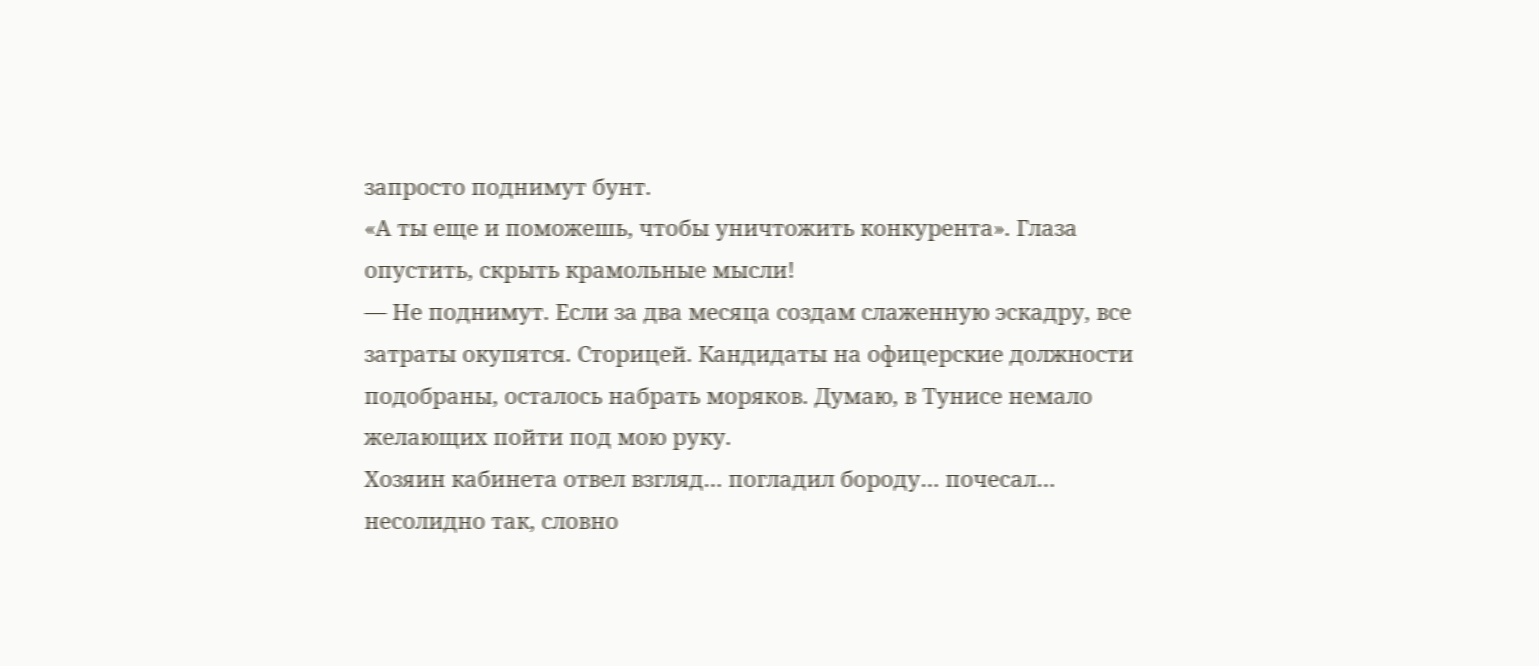запросто поднимут бунт.
«А ты еще и поможешь, чтобы уничтожить конкурента». Глаза опустить, скрыть крамольные мысли!
— Не поднимут. Если за два месяца создам слаженную эскадру, все затраты окупятся. Сторицей. Кандидаты на офицерские должности подобраны, осталось набрать моряков. Думаю, в Тунисе немало желающих пойти под мою руку.
Хозяин кабинета отвел взгляд… погладил бороду… почесал… несолидно так, словно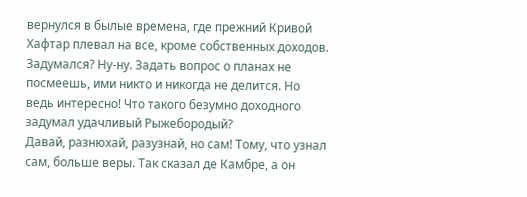вернулся в былые времена, где прежний Кривой Хафтар плевал на все, кроме собственных доходов. Задумался? Ну-ну. Задать вопрос о планах не посмеешь, ими никто и никогда не делится. Но ведь интересно! Что такого безумно доходного задумал удачливый Рыжебородый?
Давай, разнюхай, разузнай, но сам! Тому, что узнал сам, больше веры. Так сказал де Камбре, а он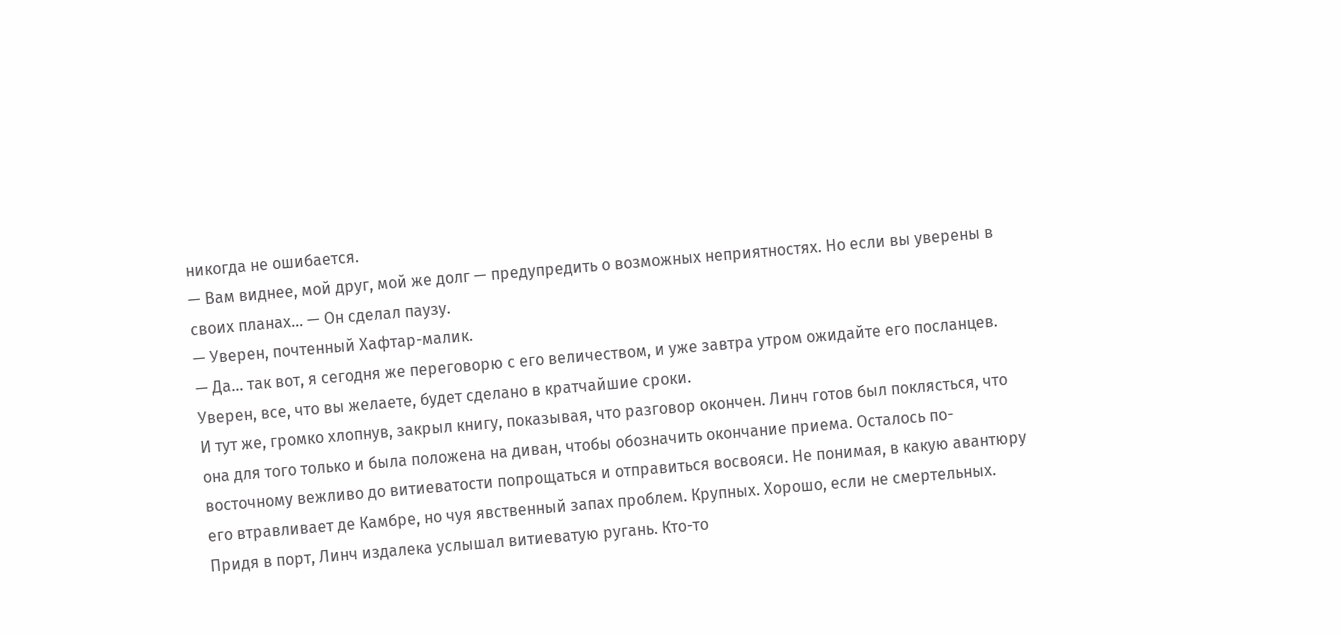никогда не ошибается.
— Вам виднее, мой друг, мой же долг — предупредить о возможных неприятностях. Но если вы уверены в своих планах… — Он сделал паузу.
— Уверен, почтенный Хафтар-малик.
— Да… так вот, я сегодня же переговорю с его величеством, и уже завтра утром ожидайте его посланцев. Уверен, все, что вы желаете, будет сделано в кратчайшие сроки.
И тут же, громко хлопнув, закрыл книгу, показывая, что разговор окончен. Линч готов был поклясться, что она для того только и была положена на диван, чтобы обозначить окончание приема. Осталось по-восточному вежливо до витиеватости попрощаться и отправиться восвояси. Не понимая, в какую авантюру его втравливает де Камбре, но чуя явственный запах проблем. Крупных. Хорошо, если не смертельных.
Придя в порт, Линч издалека услышал витиеватую ругань. Кто-то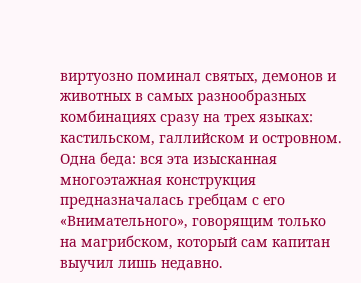виртуозно поминал святых, демонов и животных в самых разнообразных комбинациях сразу на трех языках: кастильском, галлийском и островном. Одна беда: вся эта изысканная многоэтажная конструкция предназначалась гребцам с его «Внимательного», говорящим только на магрибском, который сам капитан выучил лишь недавно.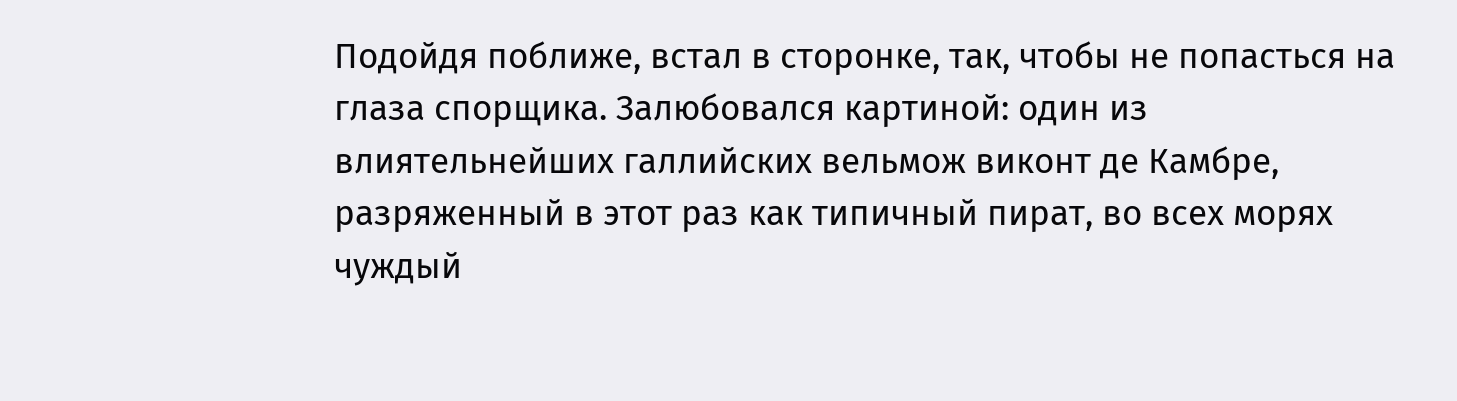Подойдя поближе, встал в сторонке, так, чтобы не попасться на глаза спорщика. Залюбовался картиной: один из влиятельнейших галлийских вельмож виконт де Камбре, разряженный в этот раз как типичный пират, во всех морях чуждый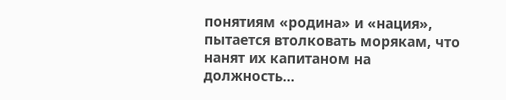понятиям «родина» и «нация», пытается втолковать морякам, что нанят их капитаном на должность…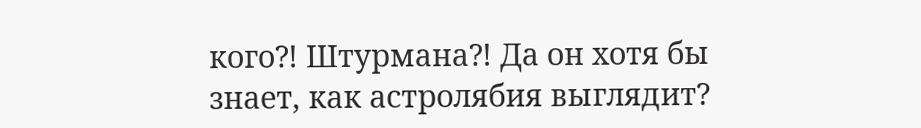кого⁈ Штурмана⁈ Да он хотя бы знает, как астролябия выглядит?